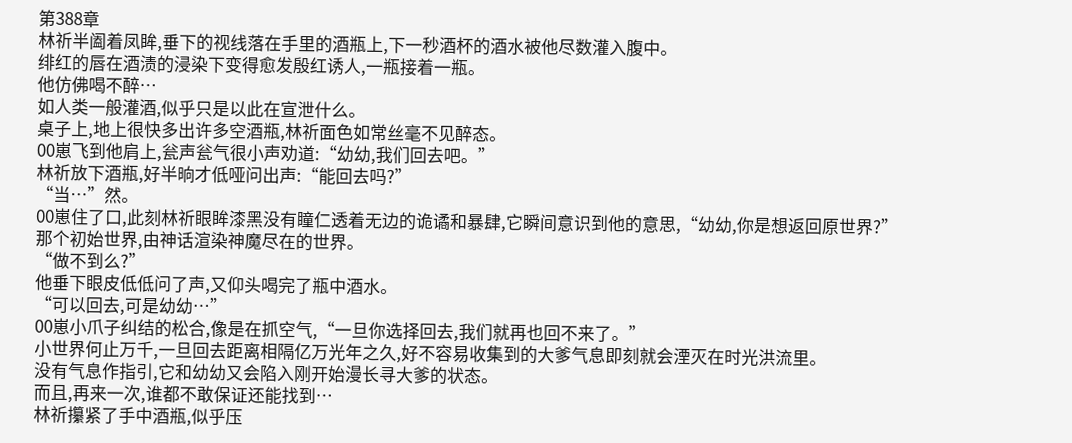第388章
林祈半阖着凤眸,垂下的视线落在手里的酒瓶上,下一秒酒杯的酒水被他尽数灌入腹中。
绯红的唇在酒渍的浸染下变得愈发殷红诱人,一瓶接着一瓶。
他仿佛喝不醉…
如人类一般灌酒,似乎只是以此在宣泄什么。
桌子上,地上很快多出许多空酒瓶,林祈面色如常丝毫不见醉态。
00崽飞到他肩上,瓮声瓮气很小声劝道:“幼幼,我们回去吧。”
林祈放下酒瓶,好半晌才低哑问出声:“能回去吗?”
“当…”然。
00崽住了口,此刻林祈眼眸漆黑没有瞳仁透着无边的诡谲和暴肆,它瞬间意识到他的意思,“幼幼,你是想返回原世界?”
那个初始世界,由神话渲染神魔尽在的世界。
“做不到么?”
他垂下眼皮低低问了声,又仰头喝完了瓶中酒水。
“可以回去,可是幼幼…”
00崽小爪子纠结的松合,像是在抓空气,“一旦你选择回去,我们就再也回不来了。”
小世界何止万千,一旦回去距离相隔亿万光年之久,好不容易收集到的大爹气息即刻就会湮灭在时光洪流里。
没有气息作指引,它和幼幼又会陷入刚开始漫长寻大爹的状态。
而且,再来一次,谁都不敢保证还能找到…
林祈攥紧了手中酒瓶,似乎压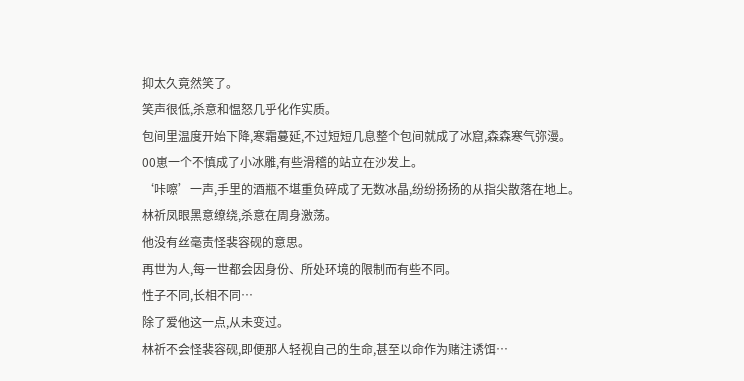抑太久竟然笑了。
笑声很低,杀意和愠怒几乎化作实质。
包间里温度开始下降,寒霜蔓延,不过短短几息整个包间就成了冰窟,森森寒气弥漫。
00崽一个不慎成了小冰雕,有些滑稽的站立在沙发上。
‘咔嚓’一声,手里的酒瓶不堪重负碎成了无数冰晶,纷纷扬扬的从指尖散落在地上。
林祈凤眼黑意缭绕,杀意在周身激荡。
他没有丝毫责怪裴容砚的意思。
再世为人,每一世都会因身份、所处环境的限制而有些不同。
性子不同,长相不同…
除了爱他这一点,从未变过。
林祈不会怪裴容砚,即便那人轻视自己的生命,甚至以命作为赌注诱饵…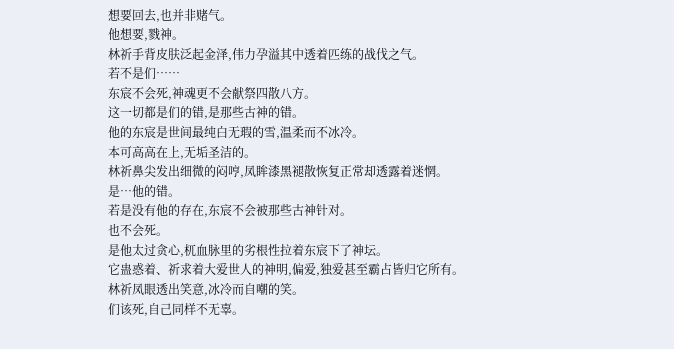想要回去,也并非赌气。
他想要,戮神。
林祈手背皮肤泛起金泽,伟力孕溢其中透着匹练的战伐之气。
若不是们……
东宸不会死,神魂更不会献祭四散八方。
这一切都是们的错,是那些古神的错。
他的东宸是世间最纯白无瑕的雪,温柔而不冰冷。
本可高高在上,无垢圣洁的。
林祈鼻尖发出细微的闷哼,凤眸漆黑褪散恢复正常却透露着迷惘。
是…他的错。
若是没有他的存在,东宸不会被那些古神针对。
也不会死。
是他太过贪心,杌血脉里的劣根性拉着东宸下了神坛。
它蛊惑着、祈求着大爱世人的神明,偏爱,独爱甚至霸占皆归它所有。
林祈凤眼透出笑意,冰冷而自嘲的笑。
们该死,自己同样不无辜。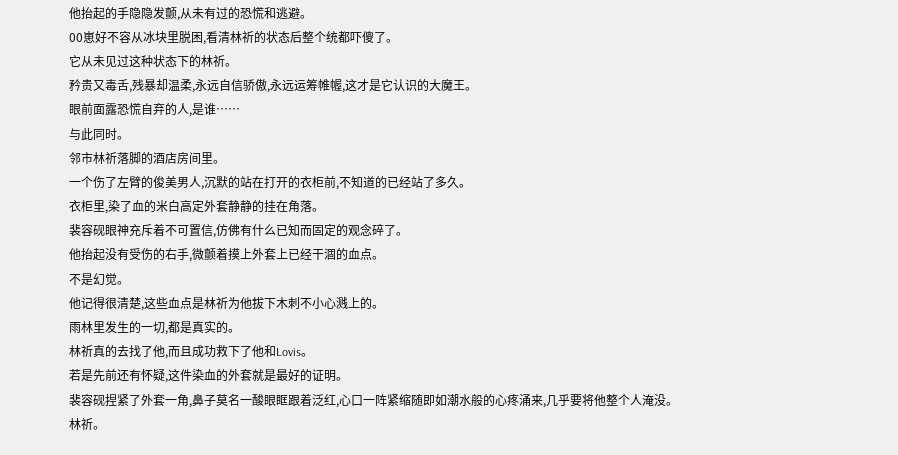他抬起的手隐隐发颤,从未有过的恐慌和逃避。
00崽好不容从冰块里脱困,看清林祈的状态后整个统都吓傻了。
它从未见过这种状态下的林祈。
矜贵又毒舌,残暴却温柔,永远自信骄傲,永远运筹帷幄,这才是它认识的大魔王。
眼前面露恐慌自弃的人,是谁……
与此同时。
邻市林祈落脚的酒店房间里。
一个伤了左臂的俊美男人,沉默的站在打开的衣柜前,不知道的已经站了多久。
衣柜里,染了血的米白高定外套静静的挂在角落。
裴容砚眼神充斥着不可置信,仿佛有什么已知而固定的观念碎了。
他抬起没有受伤的右手,微颤着摸上外套上已经干涸的血点。
不是幻觉。
他记得很清楚,这些血点是林祈为他拔下木刺不小心溅上的。
雨林里发生的一切,都是真实的。
林祈真的去找了他,而且成功救下了他和Lovis。
若是先前还有怀疑,这件染血的外套就是最好的证明。
裴容砚捏紧了外套一角,鼻子莫名一酸眼眶跟着泛红,心口一阵紧缩随即如潮水般的心疼涌来,几乎要将他整个人淹没。
林祈。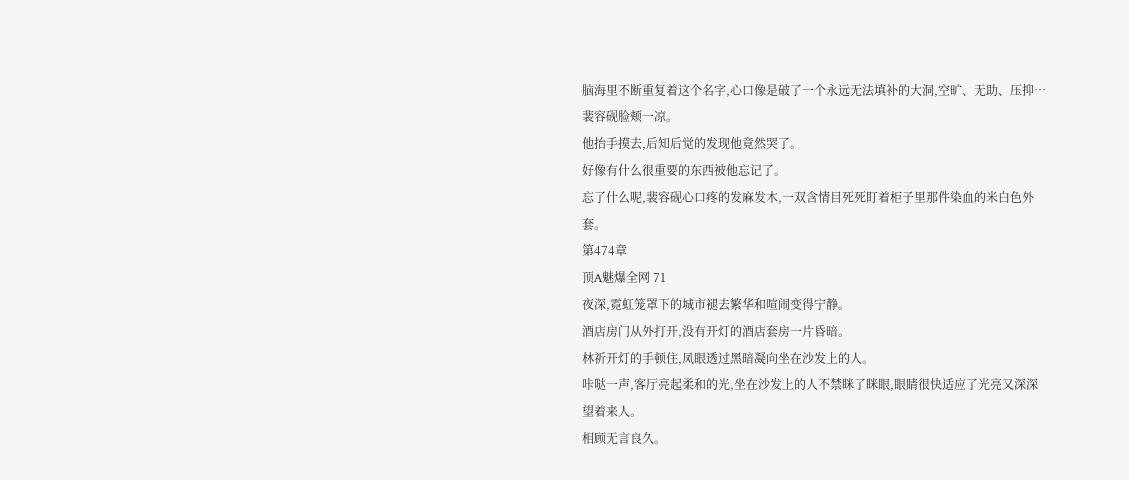脑海里不断重复着这个名字,心口像是破了一个永远无法填补的大洞,空旷、无助、压抑…
裴容砚脸颊一凉。
他抬手摸去,后知后觉的发现他竟然哭了。
好像有什么很重要的东西被他忘记了。
忘了什么呢,裴容砚心口疼的发麻发木,一双含情目死死盯着柜子里那件染血的米白色外套。
第474章
顶A魅爆全网 71
夜深,霓虹笼罩下的城市褪去繁华和喧闹变得宁静。
酒店房门从外打开,没有开灯的酒店套房一片昏暗。
林祈开灯的手顿住,凤眼透过黑暗凝向坐在沙发上的人。
咔哒一声,客厅亮起柔和的光,坐在沙发上的人不禁眯了眯眼,眼睛很快适应了光亮又深深望着来人。
相顾无言良久。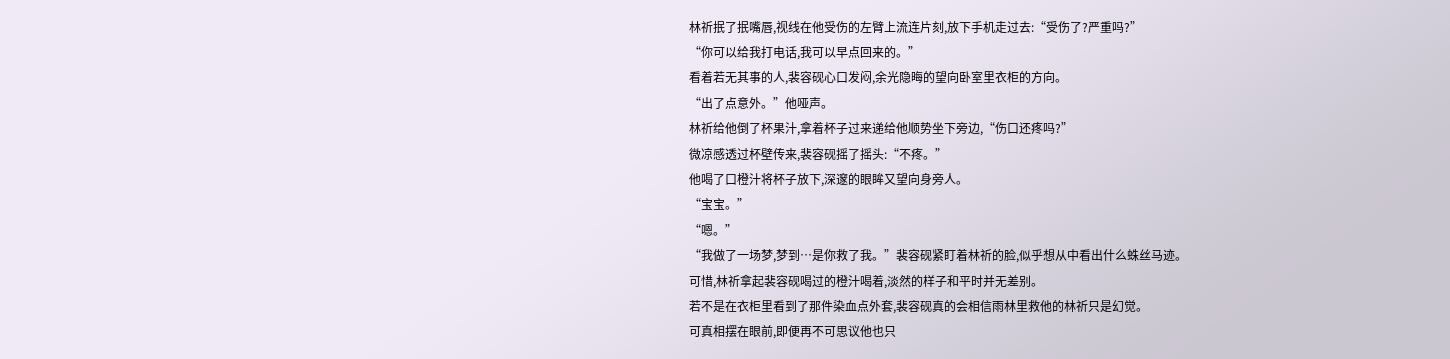林祈抿了抿嘴唇,视线在他受伤的左臂上流连片刻,放下手机走过去:“受伤了?严重吗?”
“你可以给我打电话,我可以早点回来的。”
看着若无其事的人,裴容砚心口发闷,余光隐晦的望向卧室里衣柜的方向。
“出了点意外。”他哑声。
林祈给他倒了杯果汁,拿着杯子过来递给他顺势坐下旁边,“伤口还疼吗?”
微凉感透过杯壁传来,裴容砚摇了摇头:“不疼。”
他喝了口橙汁将杯子放下,深邃的眼眸又望向身旁人。
“宝宝。”
“嗯。”
“我做了一场梦,梦到…是你救了我。”裴容砚紧盯着林祈的脸,似乎想从中看出什么蛛丝马迹。
可惜,林祈拿起裴容砚喝过的橙汁喝着,淡然的样子和平时并无差别。
若不是在衣柜里看到了那件染血点外套,裴容砚真的会相信雨林里救他的林祈只是幻觉。
可真相摆在眼前,即便再不可思议他也只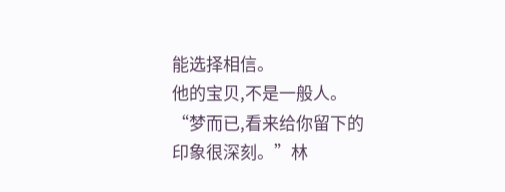能选择相信。
他的宝贝,不是一般人。
“梦而已,看来给你留下的印象很深刻。”林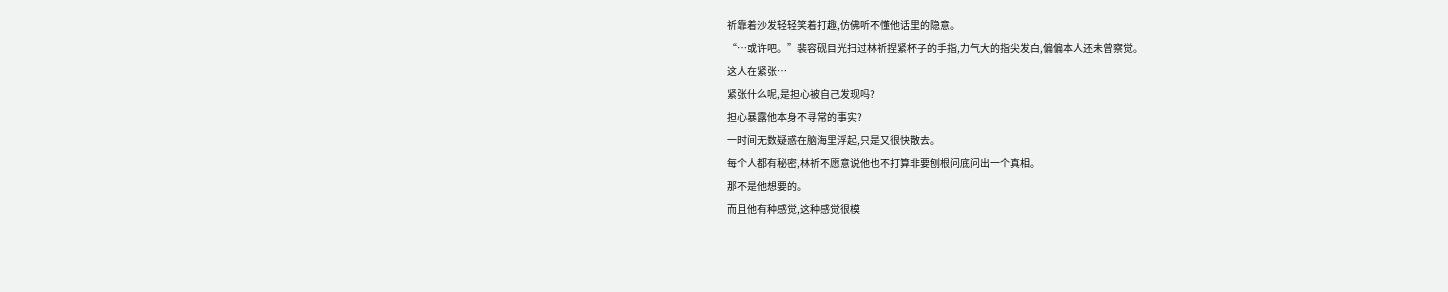祈靠着沙发轻轻笑着打趣,仿佛听不懂他话里的隐意。
“…或许吧。”裴容砚目光扫过林祈捏紧杯子的手指,力气大的指尖发白,偏偏本人还未曾察觉。
这人在紧张…
紧张什么呢,是担心被自己发现吗?
担心暴露他本身不寻常的事实?
一时间无数疑惑在脑海里浮起,只是又很快散去。
每个人都有秘密,林祈不愿意说他也不打算非要刨根问底问出一个真相。
那不是他想要的。
而且他有种感觉,这种感觉很模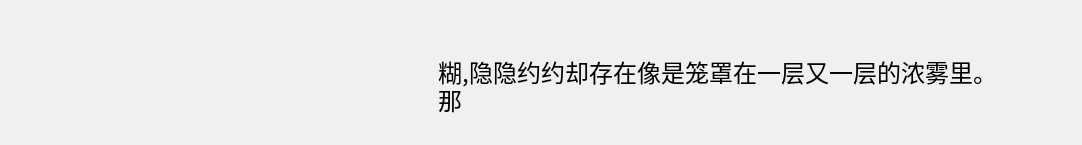糊,隐隐约约却存在像是笼罩在一层又一层的浓雾里。
那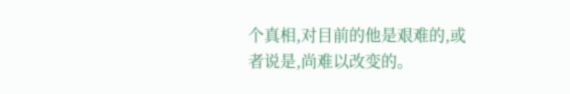个真相,对目前的他是艰难的,或者说是,尚难以改变的。